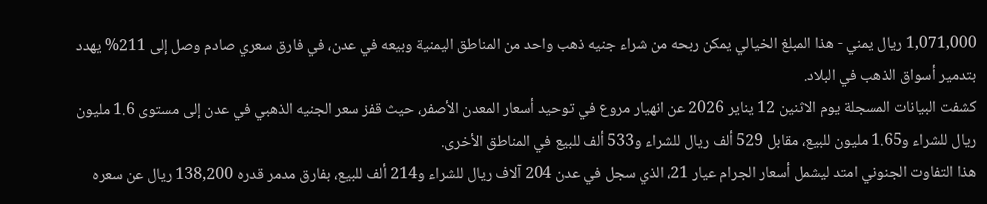1,071,000 ريال يمني - هذا المبلغ الخيالي يمكن ربحه من شراء جنيه ذهب واحد من المناطق اليمنية وبيعه في عدن، في فارق سعري صادم وصل إلى 211% يهدد بتدمير أسواق الذهب في البلاد.
كشفت البيانات المسجلة يوم الاثنين 12 يناير 2026 عن انهيار مروع في توحيد أسعار المعدن الأصفر، حيث قفز سعر الجنيه الذهبي في عدن إلى مستوى 1.6 مليون ريال للشراء و1.65 مليون للبيع، مقابل 529 ألف ريال للشراء و533 ألف للبيع في المناطق الأخرى.
هذا التفاوت الجنوني امتد ليشمل أسعار الجرام عيار 21، الذي سجل في عدن 204 آلاف ريال للشراء و214 ألف للبيع، بفارق مدمر قدره 138,200 ريال عن سعره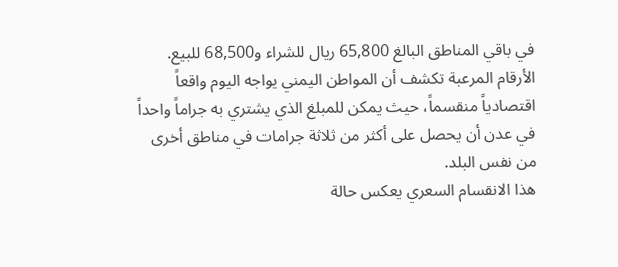في باقي المناطق البالغ 65,800 ريال للشراء و68,500 للبيع.
الأرقام المرعبة تكشف أن المواطن اليمني يواجه اليوم واقعاً اقتصادياً منقسماً، حيث يمكن للمبلغ الذي يشتري به جراماً واحداً في عدن أن يحصل على أكثر من ثلاثة جرامات في مناطق أخرى من نفس البلد.
هذا الانقسام السعري يعكس حالة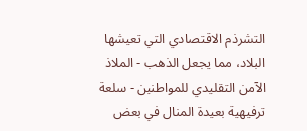التشرذم الاقتصادي التي تعيشها البلاد، مما يجعل الذهب - الملاذ الآمن التقليدي للمواطنين - سلعة ترفيهية بعيدة المنال في بعض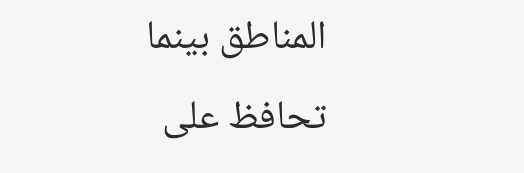المناطق بينما تحافظ على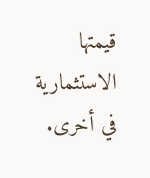قيمتها الاستثمارية في أخرى.